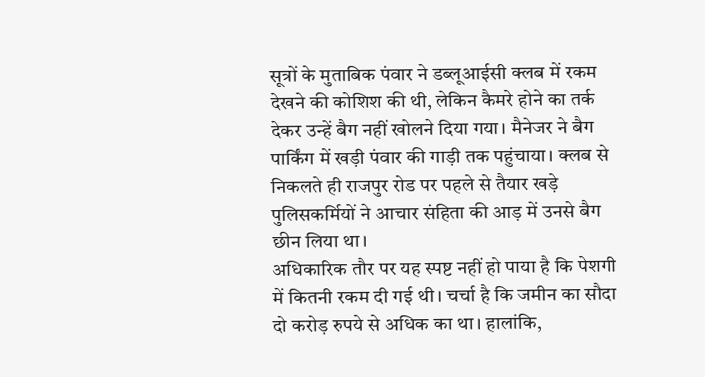सूत्रों के मुताबिक पंवार ने डब्लूआईसी क्लब में रकम देखने की कोशिश की थी, लेकिन कैमरे होने का तर्क देकर उन्हें बैग नहीं खोलने दिया गया। मैनेजर ने बैग पार्किंग में खड़ी पंवार की गाड़ी तक पहुंचाया। क्लब से निकलते ही राजपुर रोड पर पहले से तैयार खड़े पुलिसकर्मियों ने आचार संहिता की आड़ में उनसे बैग छीन लिया था।
अधिकारिक तौर पर यह स्पष्ट नहीं हो पाया है कि पेशगी में कितनी रकम दी गई थी। चर्चा है कि जमीन का सौदा दो करोड़ रुपये से अधिक का था। हालांकि,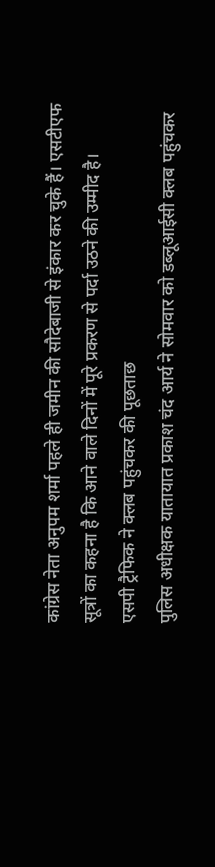कांग्रेस नेता अनुपम शर्मा पहले ही जमीन की सौदेबाजी से इंकार कर चुके हैं। एसटीएफ सूत्रों का कहना है कि आने वाले दिनों में पूरे प्रकरण से पर्दा उठने की उम्मीद है।
एसपी ट्रैफिक ने क्लब पहुंचकर की पूछताछ
पुलिस अधीक्षक यातायात प्रकाश चंद आर्य ने सोमवार को डब्लूआईसी क्लब पहुंचकर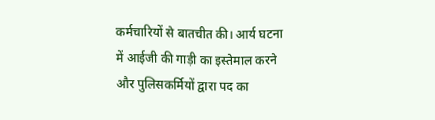कर्मचारियों से बातचीत की। आर्य घटना में आईजी की गाड़ी का इस्तेमाल करने और पुलिसकर्मियों द्वारा पद का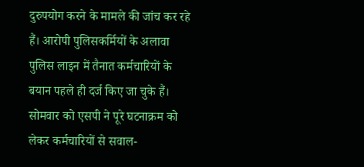दुरुपयोग करने के मामले की जांच कर रहे हैं। आरोपी पुलिसकर्मियों के अलावा पुलिस लाइन में तैनात कर्मचारियों के बयान पहले ही दर्ज किए जा चुके हैं। सोमवार को एसपी ने पूरे घटनाक्रम को लेकर कर्मचारियों से सवाल-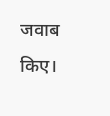जवाब किए।